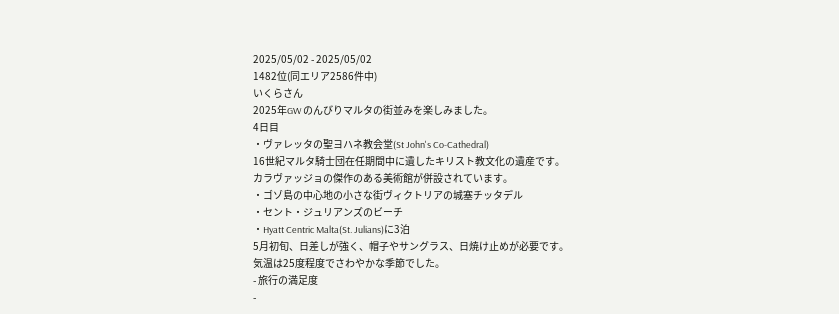2025/05/02 - 2025/05/02
1482位(同エリア2586件中)
いくらさん
2025年GW のんびりマルタの街並みを楽しみました。
4日目
・ヴァレッタの聖ヨハネ教会堂(St John's Co-Cathedral)
16世紀マルタ騎士団在任期間中に遺したキリスト教文化の遺産です。
カラヴァッジョの傑作のある美術館が併設されています。
・ゴゾ島の中心地の小さな街ヴィクトリアの城塞チッタデル
・セント・ジュリアンズのビーチ
・Hyatt Centric Malta(St. Julians)に3泊
5月初旬、日差しが強く、帽子やサングラス、日焼け止めが必要です。
気温は25度程度でさわやかな季節でした。
- 旅行の満足度
-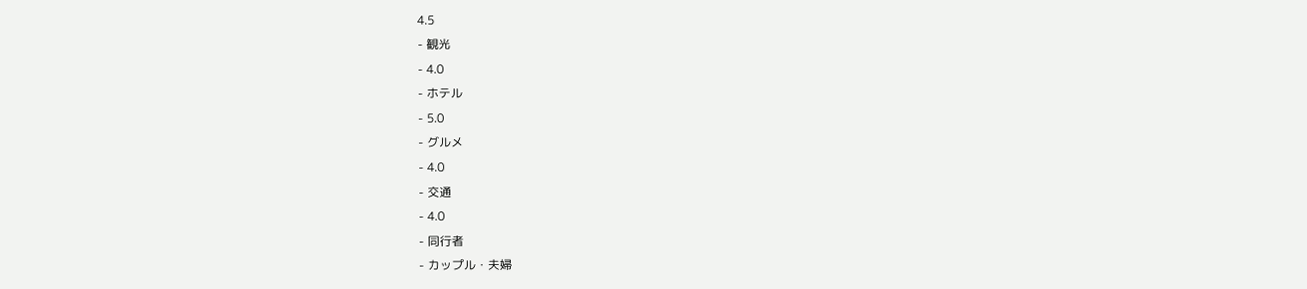4.5
- 観光
- 4.0
- ホテル
- 5.0
- グルメ
- 4.0
- 交通
- 4.0
- 同行者
- カップル・夫婦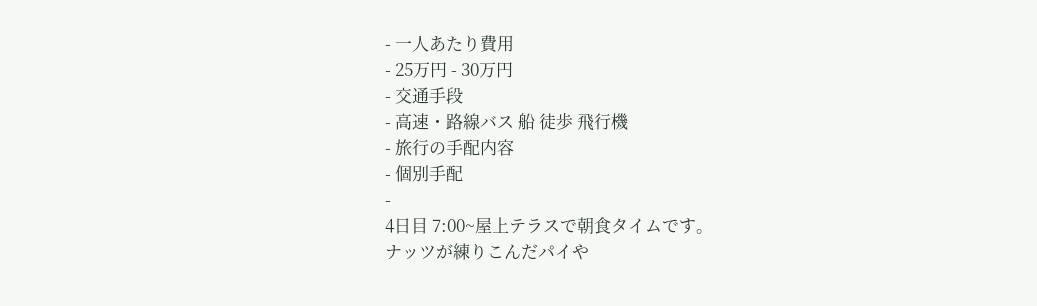- 一人あたり費用
- 25万円 - 30万円
- 交通手段
- 高速・路線バス 船 徒歩 飛行機
- 旅行の手配内容
- 個別手配
-
4日目 7:00~屋上テラスで朝食タイムです。
ナッツが練りこんだパイや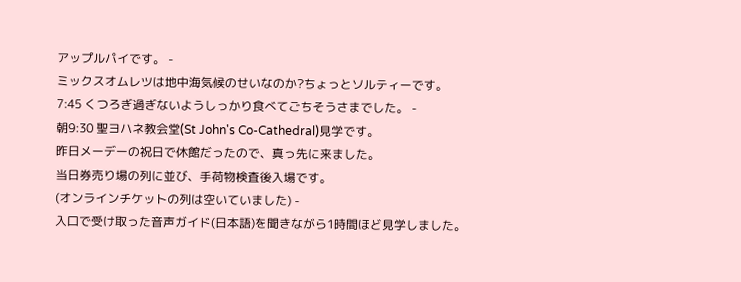アップルパイです。 -
ミックスオムレツは地中海気候のせいなのか?ちょっとソルティーです。
7:45 くつろぎ過ぎないようしっかり食べてごちそうさまでした。 -
朝9:30 聖ヨハネ教会堂(St John's Co-Cathedral)見学です。
昨日メーデーの祝日で休館だったので、真っ先に来ました。
当日券売り場の列に並び、手荷物検査後入場です。
(オンラインチケットの列は空いていました) -
入口で受け取った音声ガイド(日本語)を聞きながら1時間ほど見学しました。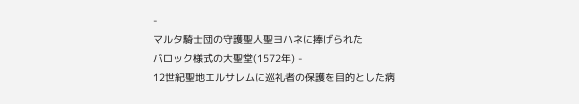-
マルタ騎士団の守護聖人聖ヨハネに捧げられた
バロック様式の大聖堂(1572年) -
12世紀聖地エルサレムに巡礼者の保護を目的とした病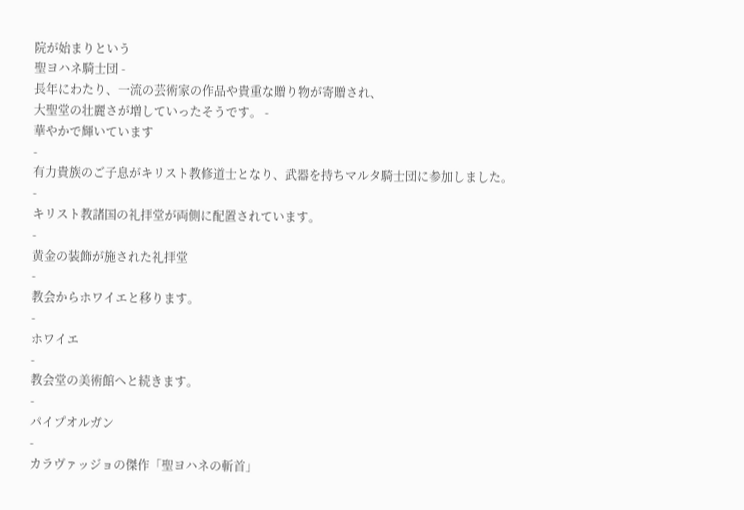院が始まりという
聖ヨハネ騎士団 -
長年にわたり、一流の芸術家の作品や貴重な贈り物が寄贈され、
大聖堂の壮麗さが増していったそうです。 -
華やかで輝いています
-
有力貴族のご子息がキリスト教修道士となり、武器を持ちマルタ騎士団に参加しました。
-
キリスト教諸国の礼拝堂が両側に配置されています。
-
黄金の装飾が施された礼拝堂
-
教会からホワイエと移ります。
-
ホワイエ
-
教会堂の美術館へと続きます。
-
パイプオルガン
-
カラヴァッジョの傑作「聖ヨハネの斬首」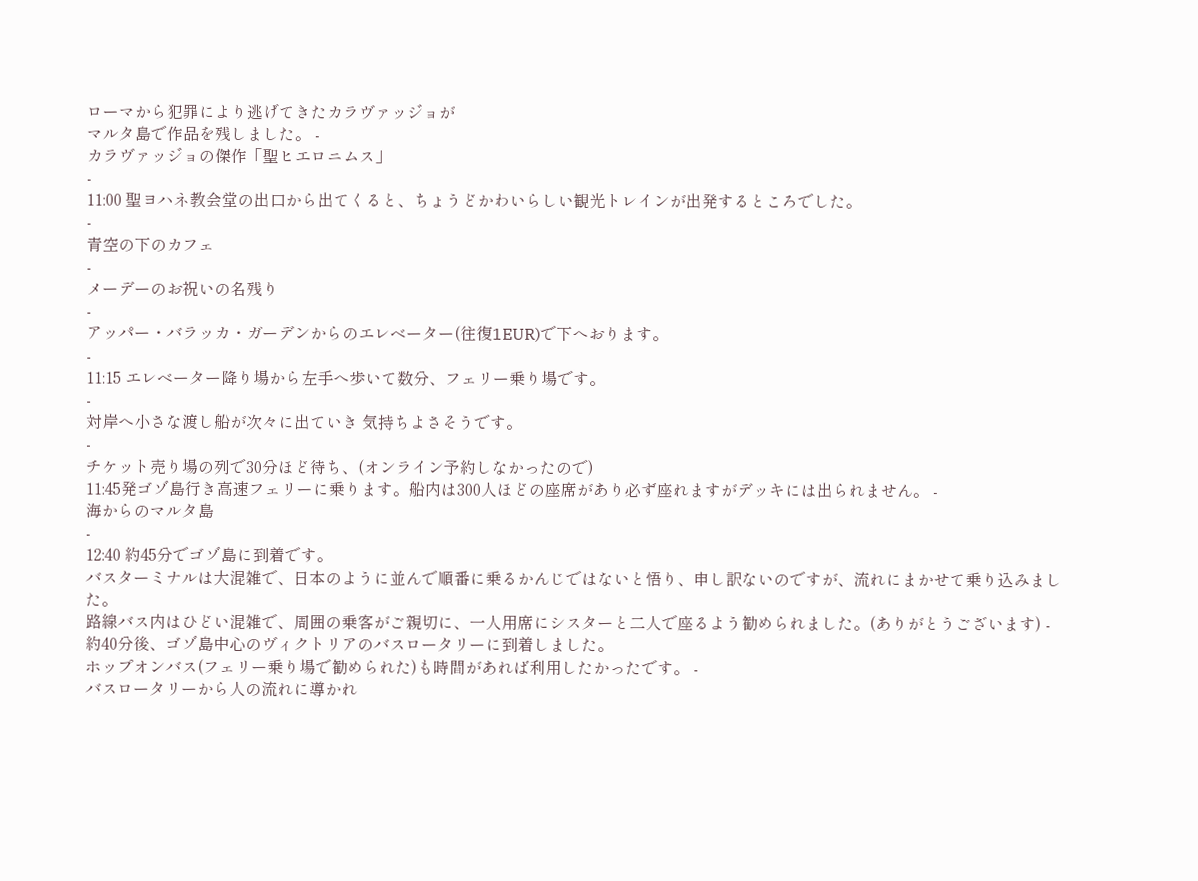ローマから犯罪により逃げてきたカラヴァッジョが
マルタ島で作品を残しました。 -
カラヴァッジョの傑作「聖ヒエロニムス」
-
11:00 聖ヨハネ教会堂の出口から出てくると、ちょうどかわいらしい観光トレインが出発するところでした。
-
青空の下のカフェ
-
メーデーのお祝いの名残り
-
アッパー・バラッカ・ガーデンからのエレベーター(往復1EUR)で下へおります。
-
11:15 エレベーター降り場から左手へ歩いて数分、フェリー乗り場です。
-
対岸へ小さな渡し船が次々に出ていき 気持ちよさそうです。
-
チケット売り場の列で30分ほど待ち、(オンライン予約しなかったので)
11:45発ゴゾ島行き高速フェリーに乗ります。船内は300人ほどの座席があり必ず座れますがデッキには出られません。 -
海からのマルタ島
-
12:40 約45分でゴゾ島に到着です。
バスターミナルは大混雑で、日本のように並んで順番に乗るかんじではないと悟り、申し訳ないのですが、流れにまかせて乗り込みました。
路線バス内はひどい混雑で、周囲の乗客がご親切に、一人用席にシスターと二人で座るよう勧められました。(ありがとうございます) -
約40分後、ゴゾ島中心のヴィクトリアのバスロータリーに到着しました。
ホップオンバス(フェリー乗り場で勧められた)も時間があれば利用したかったです。 -
バスロータリーから人の流れに導かれ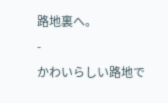路地裏へ。
-
かわいらしい路地で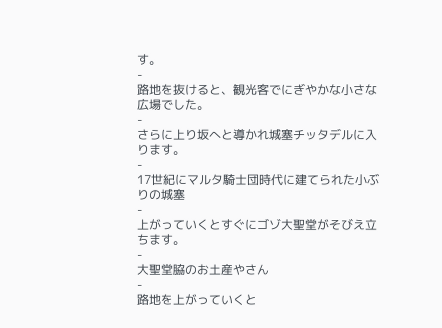す。
-
路地を抜けると、観光客でにぎやかな小さな広場でした。
-
さらに上り坂へと導かれ城塞チッタデルに入ります。
-
17世紀にマルタ騎士団時代に建てられた小ぶりの城塞
-
上がっていくとすぐにゴゾ大聖堂がそびえ立ちます。
-
大聖堂脇のお土産やさん
-
路地を上がっていくと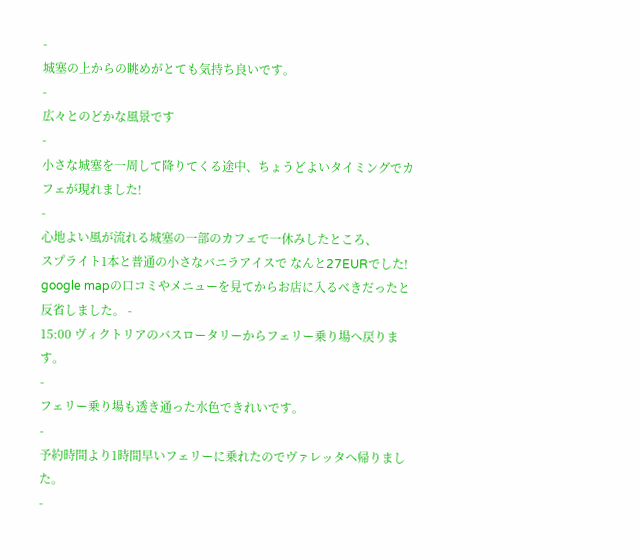-
城塞の上からの眺めがとても気持ち良いです。
-
広々とのどかな風景です
-
小さな城塞を一周して降りてくる途中、ちょうどよいタイミングでカフェが現れました!
-
心地よい風が流れる城塞の一部のカフェで一休みしたところ、
スプライト1本と普通の小さなバニラアイスで なんと27EURでした!
google mapの口コミやメニューを見てからお店に入るべきだったと反省しました。 -
15:00 ヴィクトリアのバスロータリーからフェリー乗り場へ戻ります。
-
フェリー乗り場も透き通った水色できれいです。
-
予約時間より1時間早いフェリーに乗れたのでヴァレッタへ帰りました。
-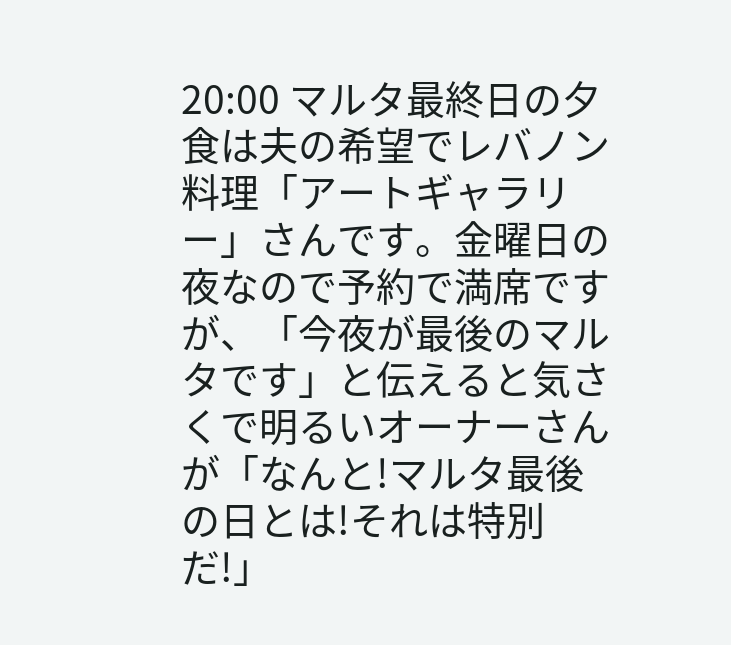20:00 マルタ最終日の夕食は夫の希望でレバノン料理「アートギャラリー」さんです。金曜日の夜なので予約で満席ですが、「今夜が最後のマルタです」と伝えると気さくで明るいオーナーさんが「なんと!マルタ最後の日とは!それは特別だ!」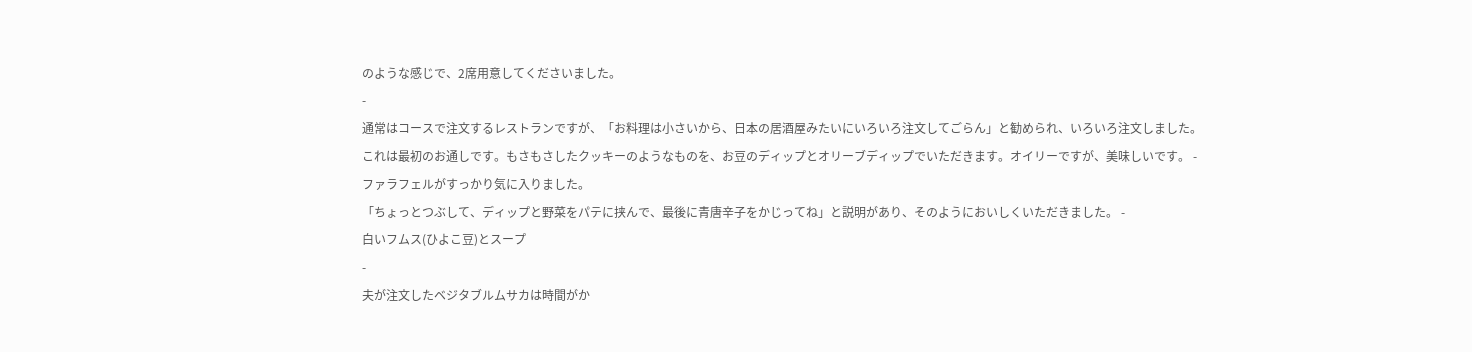のような感じで、2席用意してくださいました。
-
通常はコースで注文するレストランですが、「お料理は小さいから、日本の居酒屋みたいにいろいろ注文してごらん」と勧められ、いろいろ注文しました。
これは最初のお通しです。もさもさしたクッキーのようなものを、お豆のディップとオリーブディップでいただきます。オイリーですが、美味しいです。 -
ファラフェルがすっかり気に入りました。
「ちょっとつぶして、ディップと野菜をパテに挟んで、最後に青唐辛子をかじってね」と説明があり、そのようにおいしくいただきました。 -
白いフムス(ひよこ豆)とスープ
-
夫が注文したベジタブルムサカは時間がか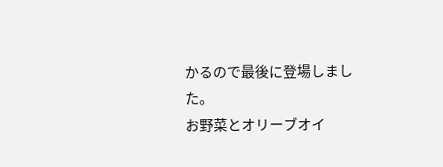かるので最後に登場しました。
お野菜とオリーブオイ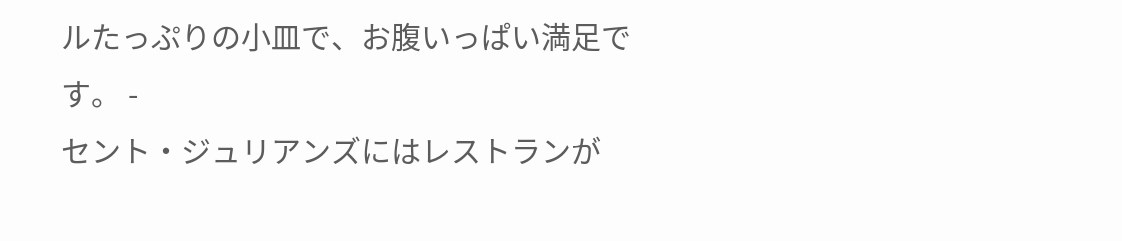ルたっぷりの小皿で、お腹いっぱい満足です。 -
セント・ジュリアンズにはレストランが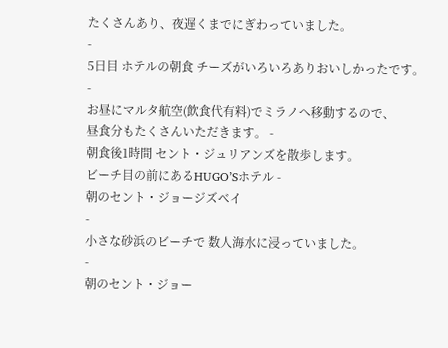たくさんあり、夜遅くまでにぎわっていました。
-
5日目 ホテルの朝食 チーズがいろいろありおいしかったです。
-
お昼にマルタ航空(飲食代有料)でミラノへ移動するので、
昼食分もたくさんいただきます。 -
朝食後1時間 セント・ジュリアンズを散歩します。
ビーチ目の前にあるHUGO’Sホテル -
朝のセント・ジョージズベイ
-
小さな砂浜のビーチで 数人海水に浸っていました。
-
朝のセント・ジョー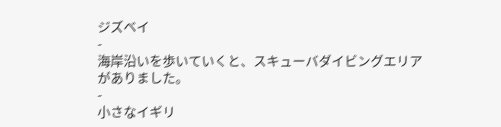ジズベイ
-
海岸沿いを歩いていくと、スキューバダイビングエリアがありました。
-
小さなイギリ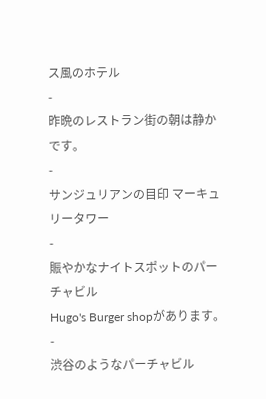ス風のホテル
-
昨晩のレストラン街の朝は静かです。
-
サンジュリアンの目印 マーキュリータワー
-
賑やかなナイトスポットのパーチャビル
Hugo's Burger shopがあります。 -
渋谷のようなパーチャビル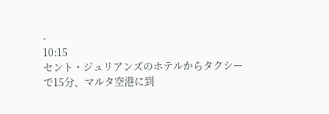-
10:15
セント・ジュリアンズのホテルからタクシーで15分、マルタ空港に到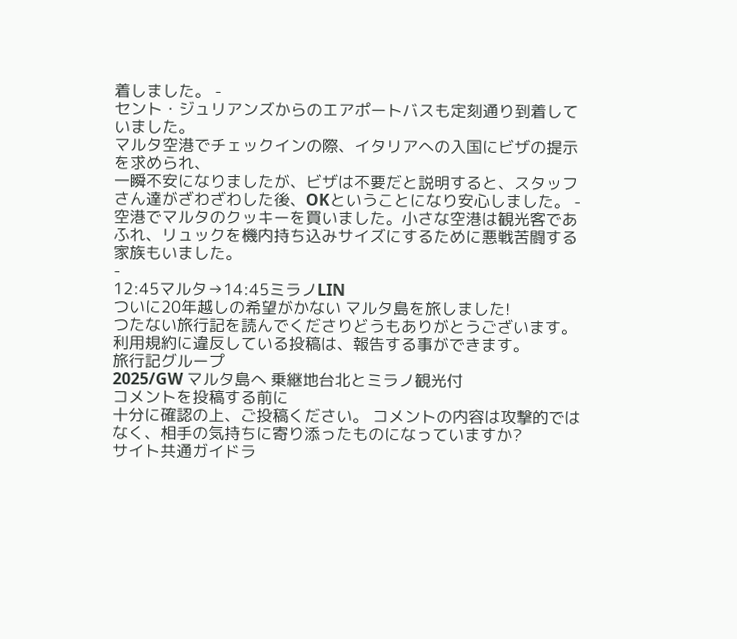着しました。 -
セント・ジュリアンズからのエアポートバスも定刻通り到着していました。
マルタ空港でチェックインの際、イタリアへの入国にビザの提示を求められ、
一瞬不安になりましたが、ビザは不要だと説明すると、スタッフさん達がざわざわした後、OKということになり安心しました。 -
空港でマルタのクッキーを買いました。小さな空港は観光客であふれ、リュックを機内持ち込みサイズにするために悪戦苦闘する家族もいました。
-
12:45マルタ→14:45ミラノLIN
ついに20年越しの希望がかない マルタ島を旅しました!
つたない旅行記を読んでくださりどうもありがとうございます。
利用規約に違反している投稿は、報告する事ができます。
旅行記グループ
2025/GW マルタ島へ 乗継地台北とミラノ観光付
コメントを投稿する前に
十分に確認の上、ご投稿ください。 コメントの内容は攻撃的ではなく、相手の気持ちに寄り添ったものになっていますか?
サイト共通ガイドラ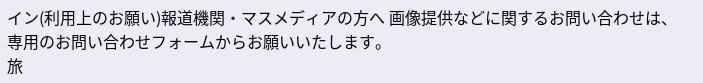イン(利用上のお願い)報道機関・マスメディアの方へ 画像提供などに関するお問い合わせは、専用のお問い合わせフォームからお願いいたします。
旅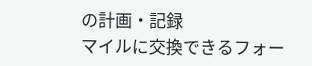の計画・記録
マイルに交換できるフォー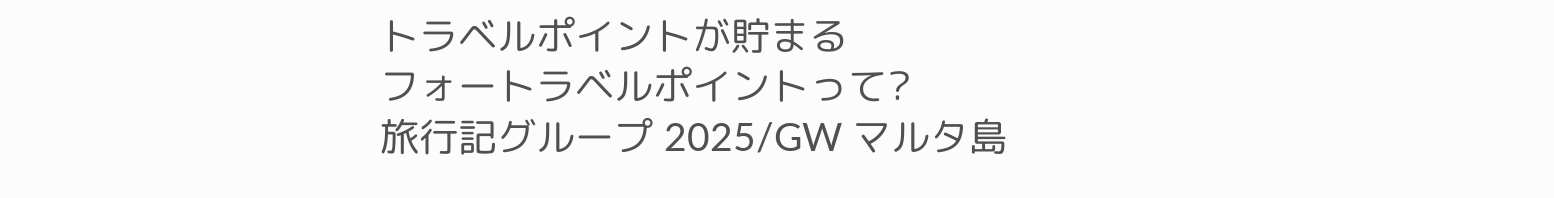トラベルポイントが貯まる
フォートラベルポイントって?
旅行記グループ 2025/GW マルタ島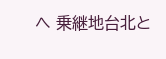へ 乗継地台北と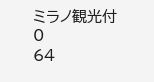ミラノ観光付
0
64